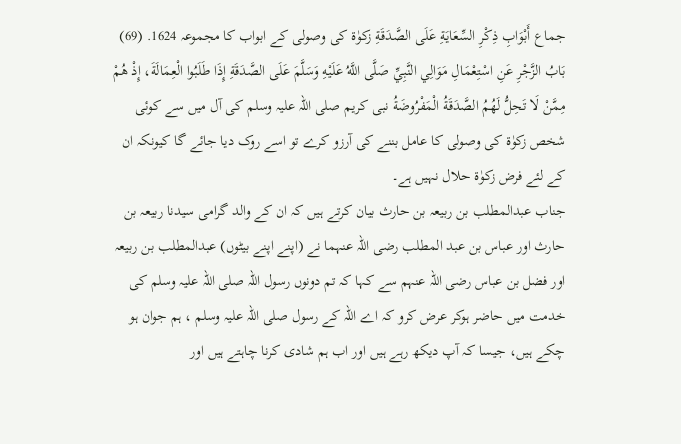جماع أَبْوَابِ ذِكْرِ السِّعَايَةِ عَلَى الصَّدَقَةِ زکوٰۃ کی وصولی کے ابواب کا مجموعہ 1624. (69) بَابُ الزَّجْرِ عَنِ اسْتِعْمَالِ مَوَالِي النَّبِيِّ صَلَّى اللَّهُ عَلَيْهِ وَسَلَّمَ عَلَى الصَّدَقَةِ إِذَا طَلَبُوا الْعِمَالَةَ، إِذْ هُمْ مِمَّنْ لَا تَحِلُّ لَهُمُ الصَّدَقَةُ الْمَفْرُوضَةُ نبی کریم صلی اللہ علیہ وسلم کی آل میں سے کوئی شخص زکوٰۃ کی وصولی کا عامل بننے کی آرزو کرے تو اسے روک دیا جائے گا کیونکہ ان کے لئے فرض زکوٰۃ حلال نہیں ہے۔
جناب عبدالمطلب بن ربیعہ بن حارث بیان کرتے ہیں کہ ان کے والد گرامی سیدنا ربیعہ بن حارث اور عباس بن عبد المطلب رضی اللہ عنہما نے (اپنے اپنے بیٹوں) عبدالمطلب بن ربیعہ اور فضل بن عباس رضی اللہ عنہم سے کہا کہ تم دونوں رسول اللہ صلی اللہ علیہ وسلم کی خدمت میں حاضر ہوکر عرض کرو کہ اے اللہ کے رسول صلی اللہ علیہ وسلم ، ہم جوان ہو چکے ہیں، جیسا کہ آپ دیکھ رہے ہیں اور اب ہم شادی کرنا چاہتے ہیں اور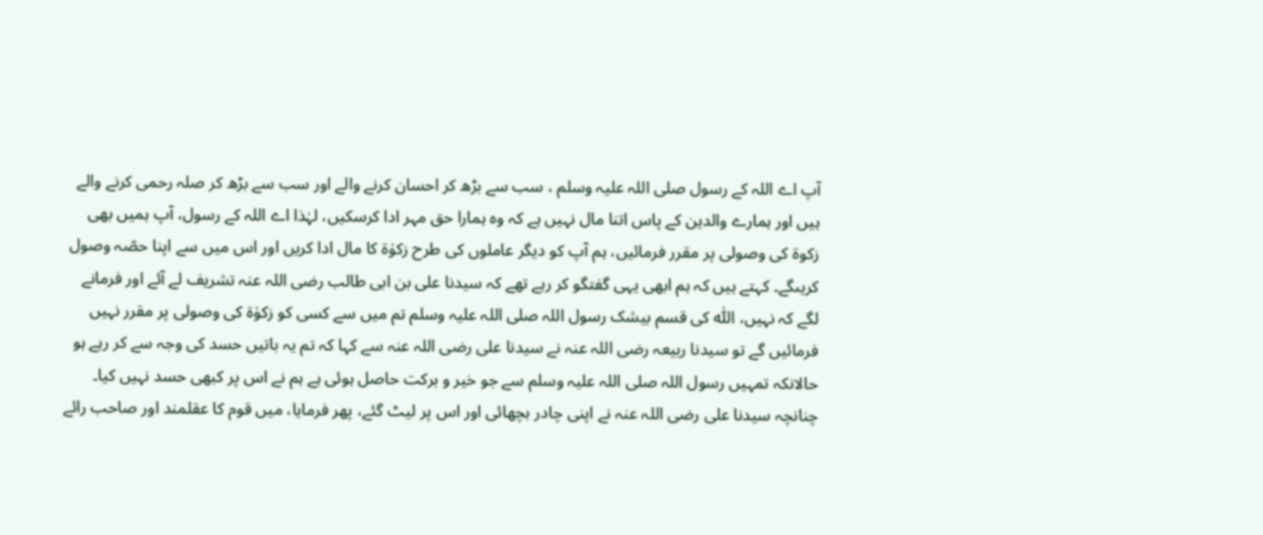آپ اے اللہ کے رسول صلی اللہ علیہ وسلم ، سب سے بڑھ کر احسان کرنے والے اور سب سے بڑھ کر صلہ رحمی کرنے والے ہیں اور ہمارے والدین کے پاس اتنا مال نہیں ہے کہ وہ ہمارا حق مہر ادا کرسکیں، لہٰذا اے اللہ کے رسول، آپ ہمیں بھی زکوۃ کی وصولی پر مقرر فرمائیں، ہم آپ کو دیگر عاملوں کی طرح زکوٰۃ کا مال ادا کریں اور اس میں سے اپنا حصّہ وصول کریںگے۔ کہتے ہیں کہ ہم ابھی یہی گفتگو کر رہے تھے کہ سیدنا علی بن ابی طالب رضی اللہ عنہ تشریف لے آئے اور فرمانے لگے کہ نہیں، اللّٰہ کی قسم بیشک رسول اللہ صلی اللہ علیہ وسلم تم میں سے کسی کو زکوٰۃ کی وصولی پر مقرر نہیں فرمائیں گے تو سیدنا ربیعہ رضی اللہ عنہ نے سیدنا علی رضی اللہ عنہ سے کہا کہ تم یہ باتیں حسد کی وجہ سے کر رہے ہو حالانکہ تمہیں رسول اللہ صلی اللہ علیہ وسلم سے جو خیر و برکت حاصل ہوئی ہے ہم نے اس پر کبھی حسد نہیں کیا۔ چنانچہ سیدنا علی رضی اللہ عنہ نے اپنی چادر بچھائی اور اس پر لیٹ گئے، پھر فرمایا، میں قوم کا عقلمند اور صاحب رائے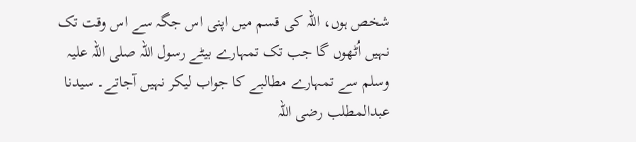شخص ہوں، اللہ کی قسم میں اپنی اس جگہ سے اس وقت تک نہیں اُٹھوں گا جب تک تمہارے بیٹے رسول اللہ صلی اللہ علیہ وسلم سے تمہارے مطالبے کا جواب لیکر نہیں آجاتے۔ سیدنا عبدالمطلب رضی اللہ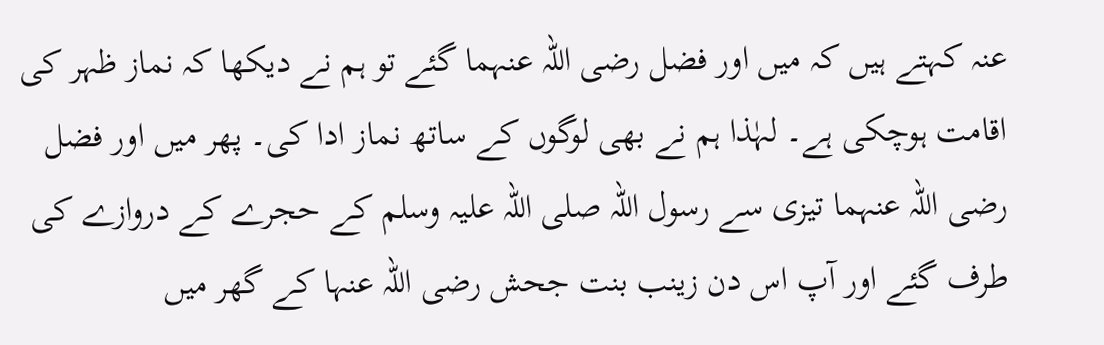عنہ کہتے ہیں کہ میں اور فضل رضی اللہ عنہما گئے تو ہم نے دیکھا کہ نماز ظہر کی اقامت ہوچکی ہے۔ لہٰذا ہم نے بھی لوگوں کے ساتھ نماز ادا کی۔ پھر میں اور فضل رضی اللہ عنہما تیزی سے رسول اللہ صلی اللہ علیہ وسلم کے حجرے کے دروازے کی طرف گئے اور آپ اس دن زینب بنت جحش رضی اللہ عنہا کے گھر میں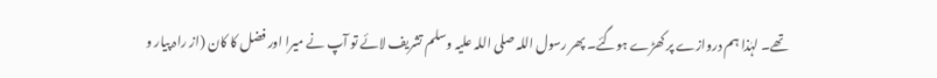تھے۔ لہٰذا ہم دروازے پر کھڑے ہوگئے۔ پھر رسول اللہ صلی اللہ علیہ وسلم تشریف لائے تو آپ نے میرا اور فضل کا کان (از راہ پیار و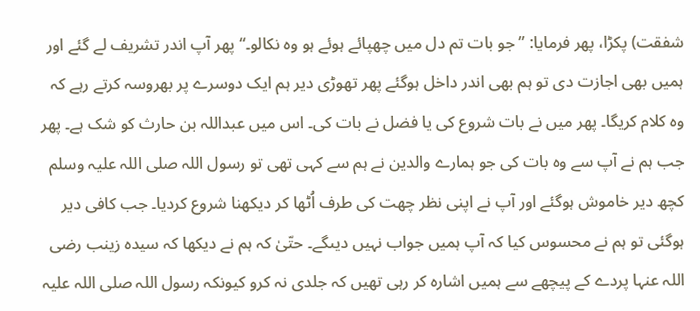شفقت) پکڑا، پھر فرمایا: ”جو بات تم دل میں چھپائے ہوئے ہو وہ نکالو۔“ پھر آپ اندر تشریف لے گئے اور ہمیں بھی اجازت دی تو ہم بھی اندر داخل ہوگئے پھر تھوڑی دیر ہم ایک دوسرے پر بھروسہ کرتے رہے کہ وہ کلام کریگا۔ پھر میں نے بات شروع کی یا فضل نے بات کی۔ اس میں عبداللہ بن حارث کو شک ہے۔ پھر جب ہم نے آپ سے وہ بات کی جو ہمارے والدین نے ہم سے کہی تھی تو رسول اللہ صلی اللہ علیہ وسلم کچھ دیر خاموش ہوگئے اور آپ نے اپنی نظر چھت کی طرف اُٹھا کر دیکھنا شروع کردیا۔ جب کافی دیر ہوگئی تو ہم نے محسوس کیا کہ آپ ہمیں جواب نہیں دیںگے۔ حتّیٰ کہ ہم نے دیکھا کہ سیدہ زینب رضی اللہ عنہا پردے کے پیچھے سے ہمیں اشارہ کر رہی تھیں کہ جلدی نہ کرو کیونکہ رسول اللہ صلی اللہ علیہ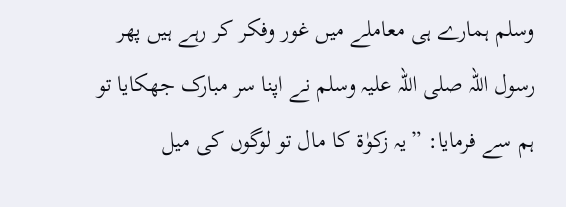وسلم ہمارے ہی معاملے میں غور وفکر کر رہے ہیں پھر رسول اللہ صلی اللہ علیہ وسلم نے اپنا سر مبارک جھکایا تو ہم سے فرمایا: ”یہ زکوٰۃ کا مال تو لوگوں کی میل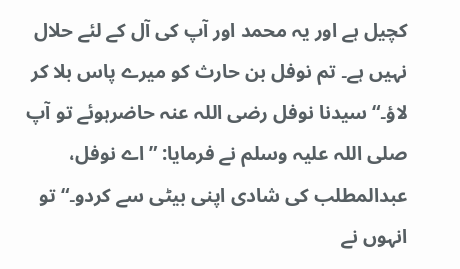کچیل ہے اور یہ محمد اور آپ کی آل کے لئے حلال نہیں ہے۔ تم نوفل بن حارث کو میرے پاس بلا کر لاؤ۔“ سیدنا نوفل رضی اللہ عنہ حاضرہوئے تو آپ صلی اللہ علیہ وسلم نے فرمایا: ”اے نوفل، عبدالمطلب کی شادی اپنی بیٹی سے کردو۔“ تو انہوں نے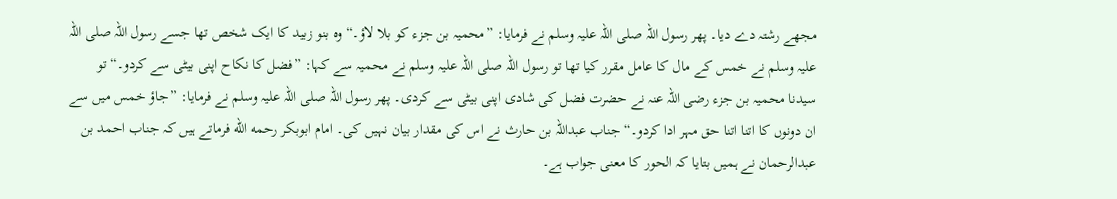مجھے رشتہ دے دیا۔ پھر رسول اللہ صلی اللہ علیہ وسلم نے فرمایا: ”محمیہ بن جزء کو بلا لاؤ۔“ وہ بنو زبید کا ایک شخص تھا جسے رسول اللہ صلی اللہ علیہ وسلم نے خمس کے مال کا عامل مقرر کیا تھا تو رسول اللہ صلی اللہ علیہ وسلم نے محمیہ سے کہا: ”فضل کا نکاح اپنی بیٹی سے کردو۔“ تو سیدنا محمیہ بن جزء رضی اللہ عنہ نے حضرت فضل کی شادی اپنی بیٹی سے کردی۔ پھر رسول اللہ صلی اللہ علیہ وسلم نے فرمایا: ”جاؤ خمس میں سے ان دونوں کا اتنا اتنا حق مہر ادا کردو۔“ جناب عبداللہ بن حارث نے اس کی مقدار بیان نہیں کی۔ امام ابوبکر رحمه الله فرماتے ہیں کہ جناب احمد بن عبدالرحمان نے ہمیں بتایا کہ الحور کا معنی جواب ہے۔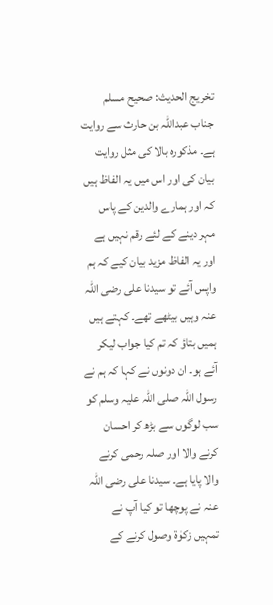تخریج الحدیث: صحيح مسلم
جناب عبداللہ بن حارث سے روایت ہے۔ مذکورہ بالا کی مثل روایت بیان کی اور اس میں یہ الفاظ ہیں کہ اور ہمارے والدین کے پاس مہر دینے کے لئے رقم نہیں ہے اور یہ الفاظ مزید بیان کیے کہ ہم واپس آئے تو سیدنا علی رضی اللہ عنہ وہیں بیٹھے تھے۔ کہتے ہیں ہمیں بتاؤ کہ تم کیا جواب لیکر آئے ہو۔ ان دونوں نے کہا کہ ہم نے رسول اللہ صلی اللہ علیہ وسلم کو سب لوگوں سے بڑھ کر احسان کرنے والا اور صلہ رحمی کرنے والا پایا ہے۔ سیدنا علی رضی اللہ عنہ نے پوچھا تو کیا آپ نے تمہیں زکوٰۃ وصول کرنے کے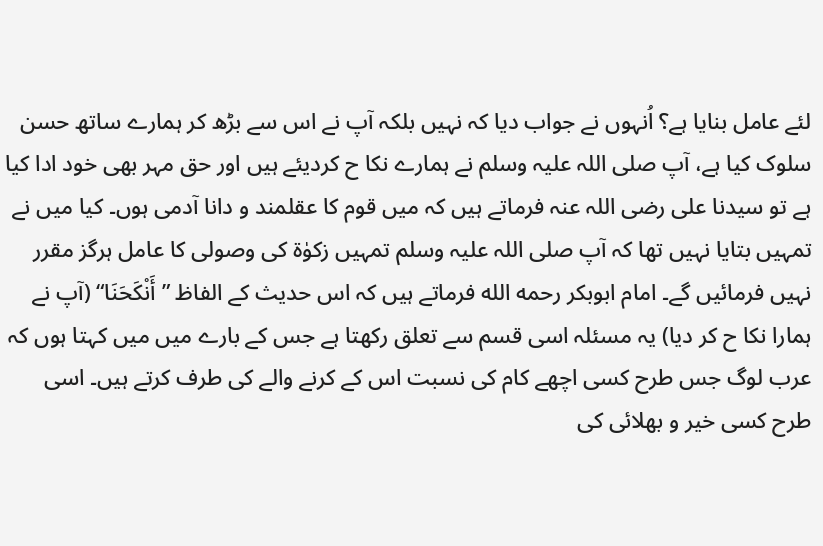لئے عامل بنایا ہے؟ اُنہوں نے جواب دیا کہ نہیں بلکہ آپ نے اس سے بڑھ کر ہمارے ساتھ حسن سلوک کیا ہے، آپ صلی اللہ علیہ وسلم نے ہمارے نکا ح کردیئے ہیں اور حق مہر بھی خود ادا کیا ہے تو سیدنا علی رضی اللہ عنہ فرماتے ہیں کہ میں قوم کا عقلمند و دانا آدمی ہوں۔ کیا میں نے تمہیں بتایا نہیں تھا کہ آپ صلی اللہ علیہ وسلم تمہیں زکوٰۃ کی وصولی کا عامل ہرگز مقرر نہیں فرمائیں گے۔ امام ابوبکر رحمه الله فرماتے ہیں کہ اس حدیث کے الفاظ ”أَنْكَحَنَا“ (آپ نے ہمارا نکا ح کر دیا) یہ مسئلہ اسی قسم سے تعلق رکھتا ہے جس کے بارے میں میں کہتا ہوں کہ عرب لوگ جس طرح کسی اچھے کام کی نسبت اس کے کرنے والے کی طرف کرتے ہیں۔ اسی طرح کسی خیر و بھلائی کی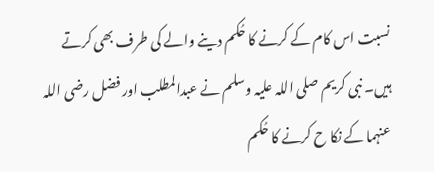نسبت اس کام کے کرنے کا حُکم دینے والے کی طرف بھی کرتے ہیں۔ نبی کریم صلی اللہ علیہ وسلم نے عبدالمطلب اور فضل رضی اللہ عنہما کے نکا ح کرنے کا حُکم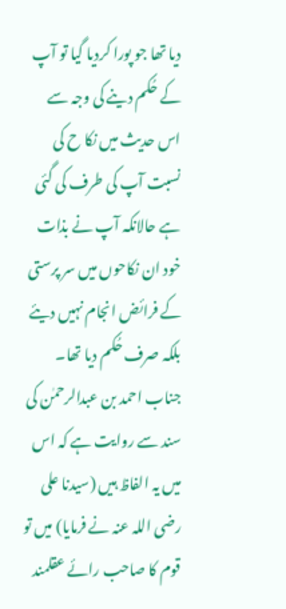دیا تھا جو پورا کردیا گیا تو آپ کے حُکم دینے کی وجہ سے اس حدیث میں نکا ح کی نسبت آپ کی طرف کی گئی ہے حالانکہ آپ نے بذات خود ان نکاحوں میں سر پرستی کے فرائض انجام نہیں دیئے بلکہ صرف حُکم دیا تھا۔ جناب احمد بن عبدالرحمٰن کی سند سے روایت ہے کہ اس میں یہ الفاظ ہیں (سیدنا علی رضی اللہ عنہ نے فرمایا) میں تو قوم کا صاحب رائے عقلمند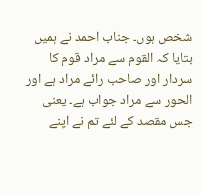شخص ہوں۔ جناب احمد نے ہمیں بتایا کہ القوم سے مراد قوم کا سردار اور صاحب رائے مراد ہے اور الحور سے مراد جواب ہے۔ یعنی جس مقصد کے لئے تم نے اپنے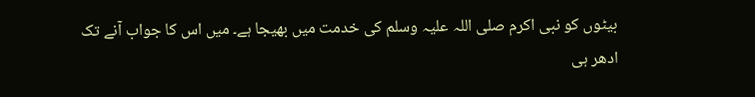بیٹوں کو نبی اکرم صلی اللہ علیہ وسلم کی خدمت میں بھیجا ہے۔ میں اس کا جواب آنے تک ادھر ہی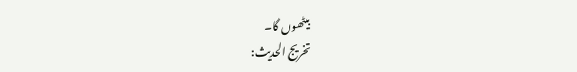بیٹھوں گا۔
تخریج الحدیث: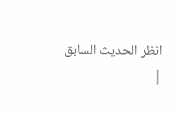انظر الحديث السابق
|